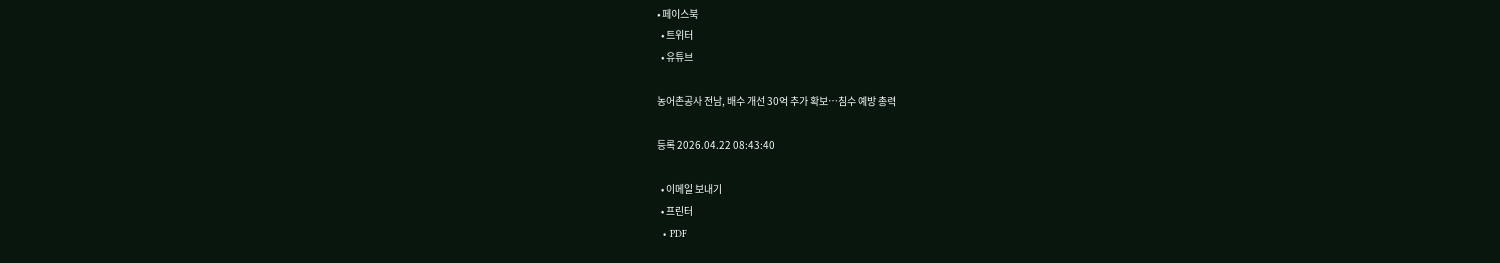• 페이스북
  • 트위터
  • 유튜브

농어촌공사 전남, 배수 개선 30억 추가 확보…침수 예방 총력

등록 2026.04.22 08:43:40

  • 이메일 보내기
  • 프린터
  • PDF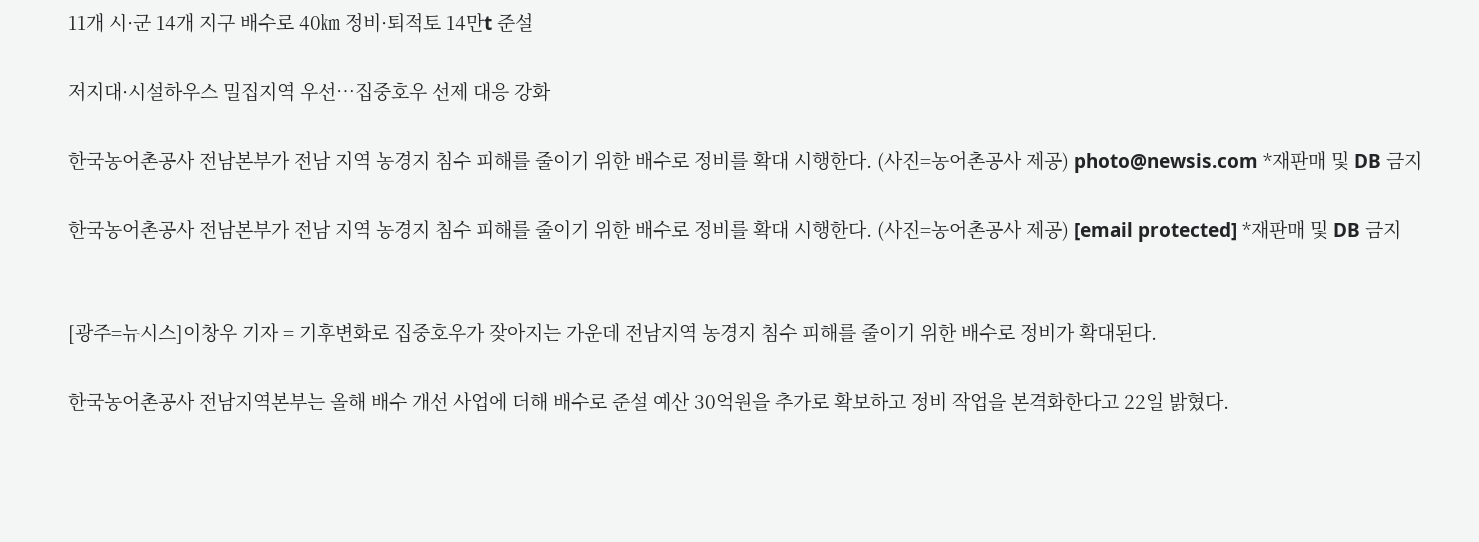11개 시·군 14개 지구 배수로 40㎞ 정비·퇴적토 14만t 준설

저지대·시설하우스 밀집지역 우선…집중호우 선제 대응 강화

한국농어촌공사 전남본부가 전남 지역 농경지 침수 피해를 줄이기 위한 배수로 정비를 확대 시행한다. (사진=농어촌공사 제공) photo@newsis.com *재판매 및 DB 금지

한국농어촌공사 전남본부가 전남 지역 농경지 침수 피해를 줄이기 위한 배수로 정비를 확대 시행한다. (사진=농어촌공사 제공) [email protected] *재판매 및 DB 금지


[광주=뉴시스]이창우 기자 = 기후변화로 집중호우가 잦아지는 가운데 전남지역 농경지 침수 피해를 줄이기 위한 배수로 정비가 확대된다.

한국농어촌공사 전남지역본부는 올해 배수 개선 사업에 더해 배수로 준설 예산 30억원을 추가로 확보하고 정비 작업을 본격화한다고 22일 밝혔다.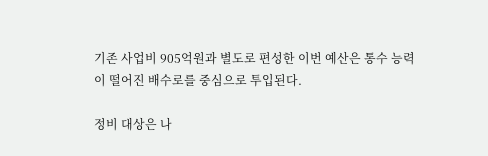기존 사업비 905억원과 별도로 편성한 이번 예산은 통수 능력이 떨어진 배수로를 중심으로 투입된다.

정비 대상은 나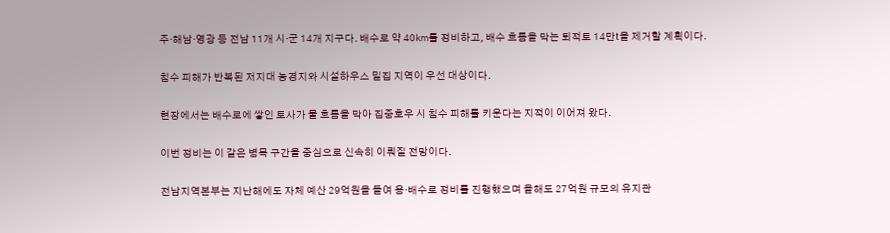주·해남·영광 등 전남 11개 시·군 14개 지구다. 배수로 약 40㎞를 정비하고, 배수 흐름을 막는 퇴적토 14만t을 제거할 계획이다.

침수 피해가 반복된 저지대 농경지와 시설하우스 밀집 지역이 우선 대상이다.

현장에서는 배수로에 쌓인 토사가 물 흐름을 막아 집중호우 시 침수 피해를 키운다는 지적이 이어져 왔다.

이번 정비는 이 같은 병목 구간을 중심으로 신속히 이뤄질 전망이다.

전남지역본부는 지난해에도 자체 예산 29억원을 들여 용·배수로 정비를 진행했으며 올해도 27억원 규모의 유지관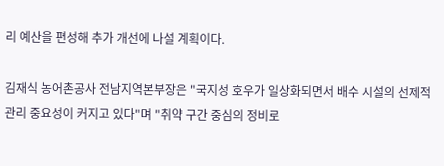리 예산을 편성해 추가 개선에 나설 계획이다.

김재식 농어촌공사 전남지역본부장은 "국지성 호우가 일상화되면서 배수 시설의 선제적 관리 중요성이 커지고 있다"며 "취약 구간 중심의 정비로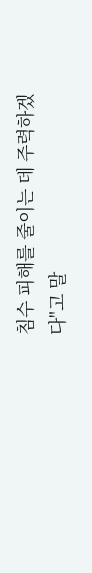침수 피해를 줄이는 데 주력하겠다"고 말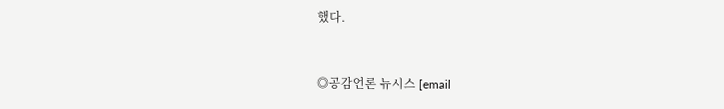했다.


◎공감언론 뉴시스 [email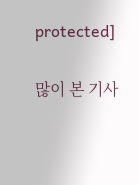protected]

많이 본 기사